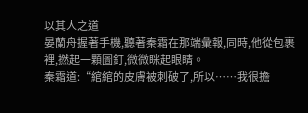以其人之道
晏蘭舟握著手機,聽著秦霜在那端彙報,同時,他從包裹裡,撚起一顆圖釘,微微眯起眼睛。
秦霜道:“綰綰的皮膚被刺破了,所以……我很擔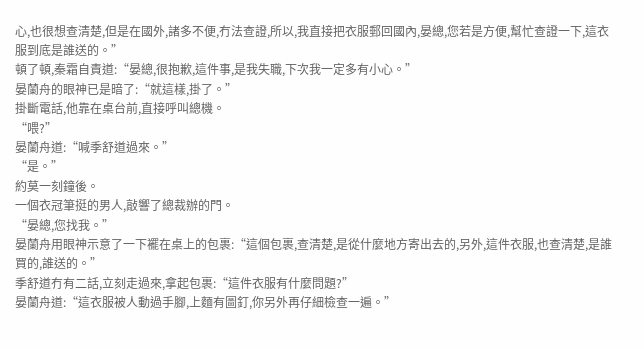心,也很想查清楚,但是在國外,諸多不便,冇法查證,所以,我直接把衣服郵回國內,晏總,您若是方便,幫忙查證一下,這衣服到底是誰送的。”
頓了頓,秦霜自責道:“晏總,很抱歉,這件事,是我失職,下次我一定多有小心。”
晏蘭舟的眼神已是暗了:“就這樣,掛了。”
掛斷電話,他靠在桌台前,直接呼叫總機。
“喂?”
晏蘭舟道:“喊季舒道過來。”
“是。”
約莫一刻鐘後。
一個衣冠筆挺的男人,敲響了總裁辦的門。
“晏總,您找我。”
晏蘭舟用眼神示意了一下襬在桌上的包裹:“這個包裹,查清楚,是從什麼地方寄出去的,另外,這件衣服,也查清楚,是誰買的,誰送的。”
季舒道冇有二話,立刻走過來,拿起包裹:“這件衣服有什麼問題?”
晏蘭舟道:“這衣服被人動過手腳,上麵有圖釘,你另外再仔細檢查一遍。”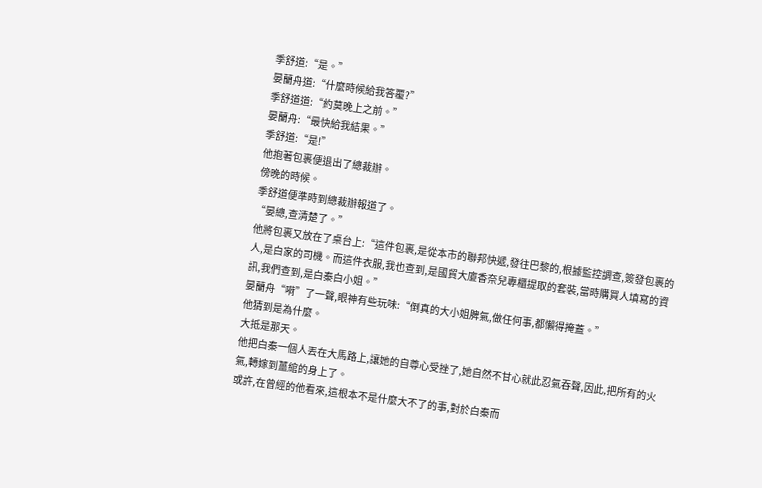季舒道:“是。”
晏蘭舟道:“什麼時候給我答覆?”
季舒道道:“約莫晚上之前。”
晏蘭舟:“最快給我結果。”
季舒道:“是!”
他抱著包裹便退出了總裁辦。
傍晚的時候。
季舒道便準時到總裁辦報道了。
“晏總,查清楚了。”
他將包裹又放在了桌台上:“這件包裹,是從本市的聯邦快遞,發往巴黎的,根據監控調查,簽發包裹的人,是白家的司機。而這件衣服,我也查到,是國貿大廈香奈兒專櫃提取的套裝,當時購買人填寫的資訊,我們查到,是白秦白小姐。”
晏蘭舟“嗬”了一聲,眼神有些玩味:“倒真的大小姐脾氣,做任何事,都懶得掩蓋。”
他猜到是為什麼。
大抵是那天。
他把白秦一個人丟在大馬路上,讓她的自尊心受挫了,她自然不甘心就此忍氣吞聲,因此,把所有的火氣,轉嫁到薑綰的身上了。
或許,在曾經的他看來,這根本不是什麼大不了的事,對於白秦而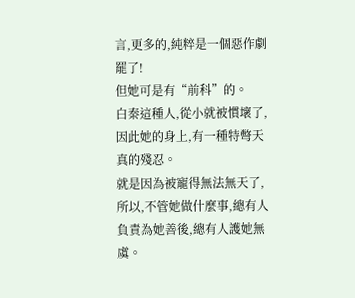言,更多的,純粹是一個惡作劇罷了!
但她可是有“前科”的。
白秦這種人,從小就被慣壞了,因此她的身上,有一種特彆天真的殘忍。
就是因為被寵得無法無天了,所以,不管她做什麼事,總有人負責為她善後,總有人護她無虞。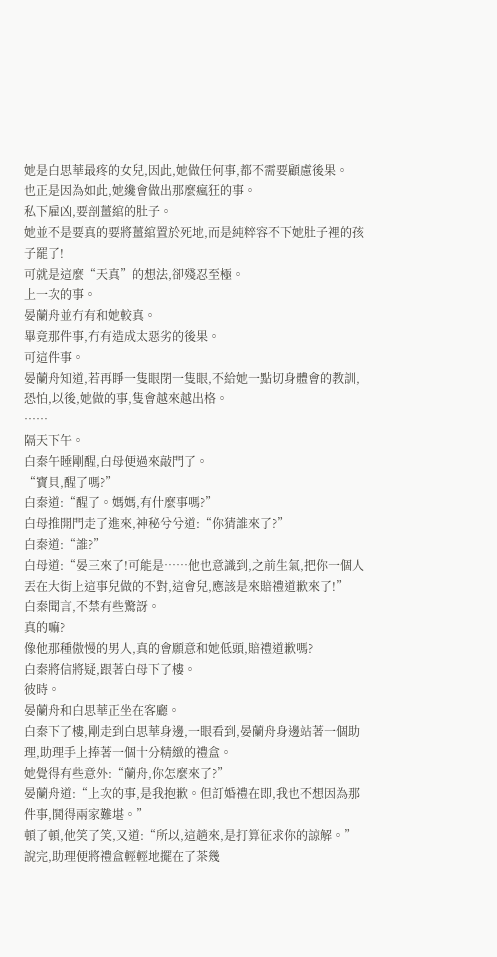她是白思華最疼的女兒,因此,她做任何事,都不需要顧慮後果。
也正是因為如此,她纔會做出那麼瘋狂的事。
私下雇凶,要剖薑綰的肚子。
她並不是要真的要將薑綰置於死地,而是純粹容不下她肚子裡的孩子罷了!
可就是這麼“天真”的想法,卻殘忍至極。
上一次的事。
晏蘭舟並冇有和她較真。
畢竟那件事,冇有造成太惡劣的後果。
可這件事。
晏蘭舟知道,若再睜一隻眼閉一隻眼,不給她一點切身體會的教訓,恐怕,以後,她做的事,隻會越來越出格。
……
隔天下午。
白秦午睡剛醒,白母便過來敲門了。
“寶貝,醒了嗎?”
白秦道:“醒了。媽媽,有什麼事嗎?”
白母推開門走了進來,神秘兮兮道:“你猜誰來了?”
白秦道:“誰?”
白母道:“晏三來了!可能是……他也意識到,之前生氣,把你一個人丟在大街上這事兒做的不對,這會兒,應該是來賠禮道歉來了!”
白秦聞言,不禁有些驚訝。
真的嘛?
像他那種傲慢的男人,真的會願意和她低頭,賠禮道歉嗎?
白秦將信將疑,跟著白母下了樓。
彼時。
晏蘭舟和白思華正坐在客廳。
白秦下了樓,剛走到白思華身邊,一眼看到,晏蘭舟身邊站著一個助理,助理手上捧著一個十分精緻的禮盒。
她覺得有些意外:“蘭舟,你怎麼來了?”
晏蘭舟道:“上次的事,是我抱歉。但訂婚禮在即,我也不想因為那件事,鬨得兩家難堪。”
頓了頓,他笑了笑,又道:“所以,這趟來,是打算征求你的諒解。”
說完,助理便將禮盒輕輕地擺在了茶幾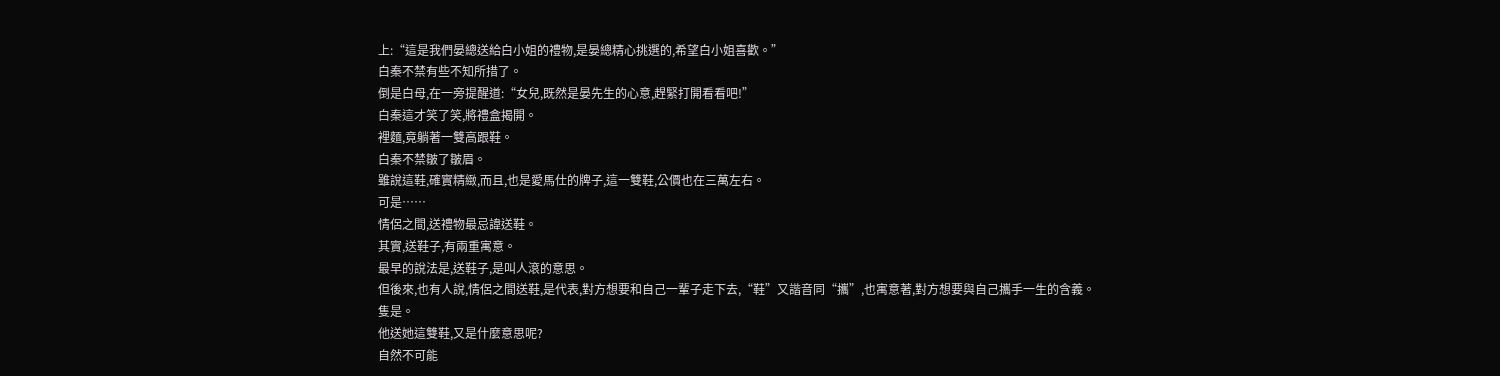上:“這是我們晏總送給白小姐的禮物,是晏總精心挑選的,希望白小姐喜歡。”
白秦不禁有些不知所措了。
倒是白母,在一旁提醒道:“女兒,既然是晏先生的心意,趕緊打開看看吧!”
白秦這才笑了笑,將禮盒揭開。
裡麵,竟躺著一雙高跟鞋。
白秦不禁皺了皺眉。
雖說這鞋,確實精緻,而且,也是愛馬仕的牌子,這一雙鞋,公價也在三萬左右。
可是……
情侶之間,送禮物最忌諱送鞋。
其實,送鞋子,有兩重寓意。
最早的說法是,送鞋子,是叫人滾的意思。
但後來,也有人說,情侶之間送鞋,是代表,對方想要和自己一輩子走下去,“鞋”又諧音同“攜”,也寓意著,對方想要與自己攜手一生的含義。
隻是。
他送她這雙鞋,又是什麼意思呢?
自然不可能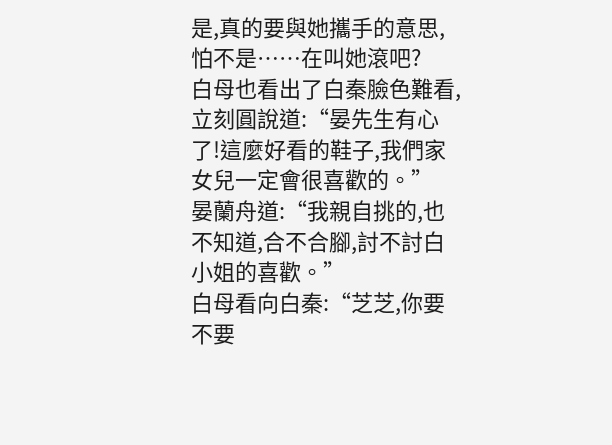是,真的要與她攜手的意思,怕不是……在叫她滾吧?
白母也看出了白秦臉色難看,立刻圓說道:“晏先生有心了!這麼好看的鞋子,我們家女兒一定會很喜歡的。”
晏蘭舟道:“我親自挑的,也不知道,合不合腳,討不討白小姐的喜歡。”
白母看向白秦:“芝芝,你要不要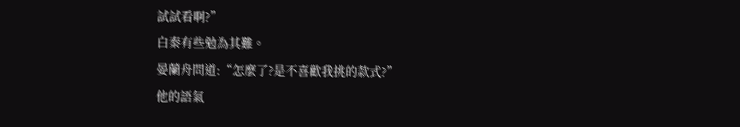試試看啊?”
白秦有些勉為其難。
晏蘭舟問道:“怎麼了?是不喜歡我挑的款式?”
他的語氣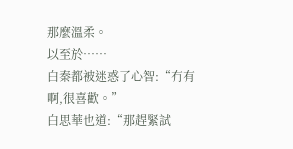那麼溫柔。
以至於……
白秦都被迷惑了心智:“冇有啊,很喜歡。”
白思華也道:“那趕緊試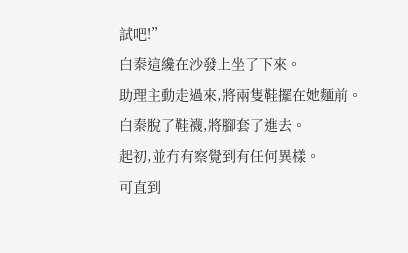試吧!”
白秦這纔在沙發上坐了下來。
助理主動走過來,將兩隻鞋擺在她麵前。
白秦脫了鞋襪,將腳套了進去。
起初,並冇有察覺到有任何異樣。
可直到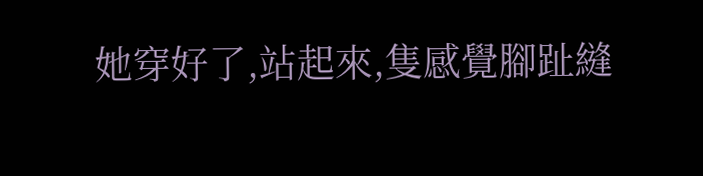她穿好了,站起來,隻感覺腳趾縫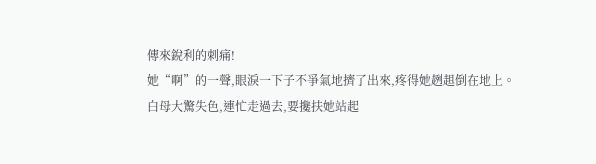傳來銳利的刺痛!
她“啊”的一聲,眼淚一下子不爭氣地擠了出來,疼得她趔趄倒在地上。
白母大驚失色,連忙走過去,要攙扶她站起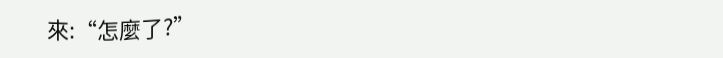來:“怎麼了?”